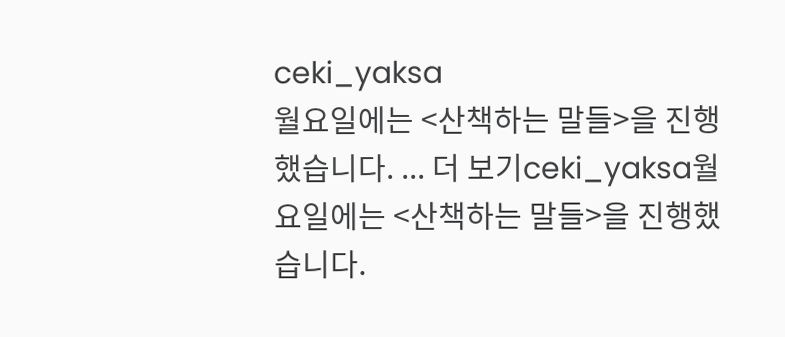ceki_yaksa
월요일에는 <산책하는 말들>을 진행했습니다. ... 더 보기ceki_yaksa월요일에는 <산책하는 말들>을 진행했습니다.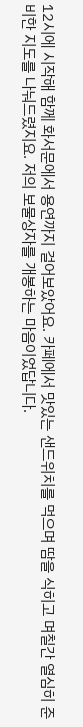12시에 시작해 함께 화서문에서 용연까지 걸어보았어요. 카페에서 맛있는 샌드위치를 먹으며 땀을 식히고 며칠간 열심히 준비한 지도를 나눠드렸지요. 저의 보물상자를 개봉하는 마음이었답니다.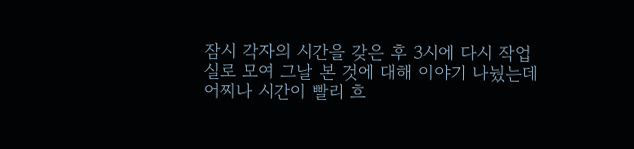잠시 각자의 시간을 갖은 후 3시에 다시 작업실로 모여 그날 본 것에 대해 이야기 나눴는데 어찌나 시간이 빨리 흐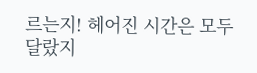르는지! 헤어진 시간은 모두 달랐지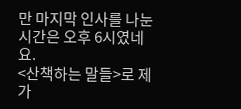만 마지막 인사를 나눈 시간은 오후 6시였네요.
<산책하는 말들>로 제가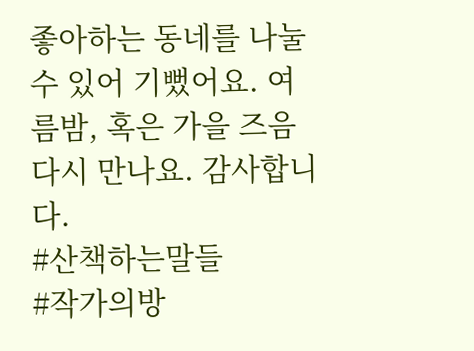좋아하는 동네를 나눌 수 있어 기뻤어요. 여름밤, 혹은 가을 즈음 다시 만나요. 감사합니다.
#산책하는말들
#작가의방